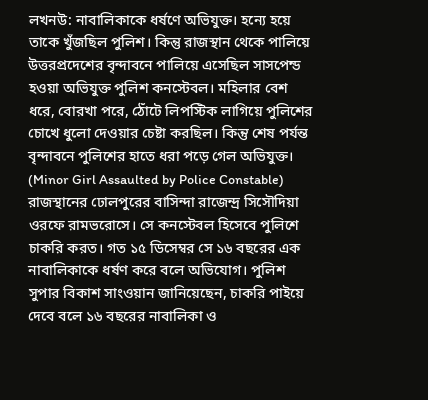লখনউ: নাবালিকাকে ধর্ষণে অভিযুক্ত। হন্যে হয়ে তাকে খুঁজছিল পুলিশ। কিন্তু রাজস্থান থেকে পালিয়ে উত্তরপ্রদেশের বৃন্দাবনে পালিয়ে এসেছিল সাসপেন্ড হওয়া অভিযুক্ত পুলিশ কনস্টেবল। মহিলার বেশ ধরে, বোরখা পরে, ঠোঁটে লিপস্টিক লাগিয়ে পুলিশের চোখে ধুলো দেওয়ার চেষ্টা করছিল। কিন্তু শেষ পর্যন্ত বৃন্দাবনে পুলিশের হাতে ধরা পড়ে গেল অভিযুক্ত। (Minor Girl Assaulted by Police Constable)
রাজস্থানের ঢোলপুরের বাসিন্দা রাজেন্দ্র সিসৌদিয়া ওরফে রামভরোসে। সে কনস্টেবল হিসেবে পুলিশে চাকরি করত। গত ১৫ ডিসেম্বর সে ১৬ বছরের এক নাবালিকাকে ধর্ষণ করে বলে অভিযোগ। পুলিশ সুপার বিকাশ সাংওয়ান জানিয়েছেন, চাকরি পাইয়ে দেবে বলে ১৬ বছরের নাবালিকা ও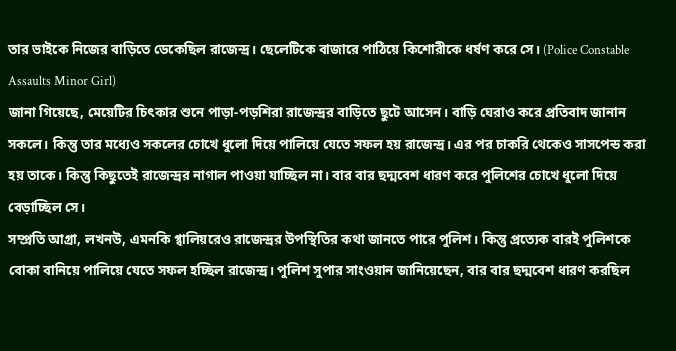তার ভাইকে নিজের বাড়িতে ডেকেছিল রাজেন্দ্র। ছেলেটিকে বাজারে পাঠিয়ে কিশোরীকে ধর্ষণ করে সে। (Police Constable Assaults Minor Girl)
জানা গিয়েছে, মেয়েটির চিৎকার শুনে পাড়া-পড়শিরা রাজেন্দ্রর বাড়িতে ছুটে আসেন। বাড়ি ঘেরাও করে প্রতিবাদ জানান সকলে। কিন্তু তার মধ্যেও সকলের চোখে ধুলো দিয়ে পালিয়ে যেতে সফল হয় রাজেন্দ্র। এর পর চাকরি থেকেও সাসপেন্ড করা হয় তাকে। কিন্তু কিছুতেই রাজেন্দ্রর নাগাল পাওয়া যাচ্ছিল না। বার বার ছদ্মবেশ ধারণ করে পুলিশের চোখে ধুলো দিয়ে বেড়াচ্ছিল সে।
সম্প্রতি আগ্রা, লখনউ, এমনকি গ্বালিয়রেও রাজেন্দ্রর উপস্থিতির কথা জানতে পারে পুলিশ। কিন্তু প্রত্যেক বারই পুলিশকে বোকা বানিয়ে পালিয়ে যেতে সফল হচ্ছিল রাজেন্দ্র। পুলিশ সুপার সাংওয়ান জানিয়েছেন, বার বার ছদ্মবেশ ধারণ করছিল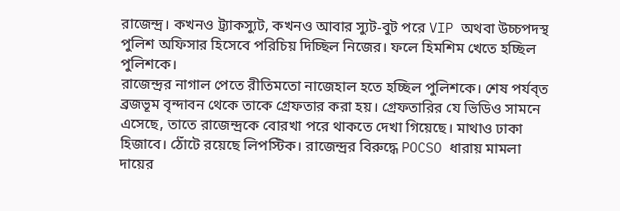রাজেন্দ্র। কখনও ট্র্যাকস্যুট, কখনও আবার স্যুট-বুট পরে VIP অথবা উচ্চপদস্থ পুলিশ অফিসার হিসেবে পরিচিয় দিচ্ছিল নিজের। ফলে হিমশিম খেতে হচ্ছিল পুলিশকে।
রাজেন্দ্রর নাগাল পেতে রীতিমতো নাজেহাল হতে হচ্ছিল পুলিশকে। শেষ পর্যব্ত ব্রজভূম বৃন্দাবন থেকে তাকে গ্রেফতার করা হয়। গ্রেফতারির যে ভিডিও সামনে এসেছে, তাতে রাজেন্দ্রকে বোরখা পরে থাকতে দেখা গিয়েছে। মাথাও ঢাকা হিজাবে। ঠোঁটে রয়েছে লিপস্টিক। রাজেন্দ্রর বিরুদ্ধে POCSO ধারায় মামলা দায়ের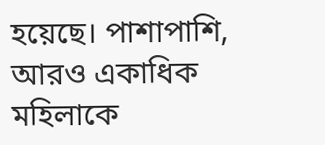হয়েছে। পাশাপাশি, আরও একাধিক মহিলাকে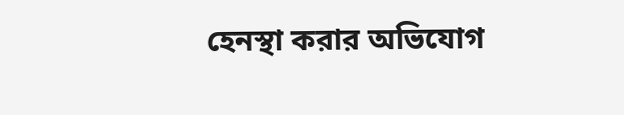হেনস্থা করার অভিযোগ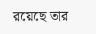রয়েছে তার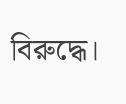বিরুদ্ধে।